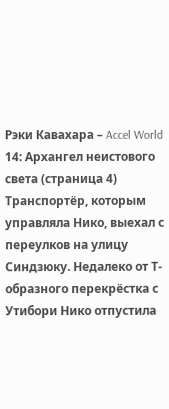Рэки Кавахара – Accel World 14: Архангел неистового света (страница 4)
Транспортёр, которым управляла Нико, выехал с переулков на улицу Синдзюку. Недалеко от Т-образного перекрёстка с Утибори Нико отпустила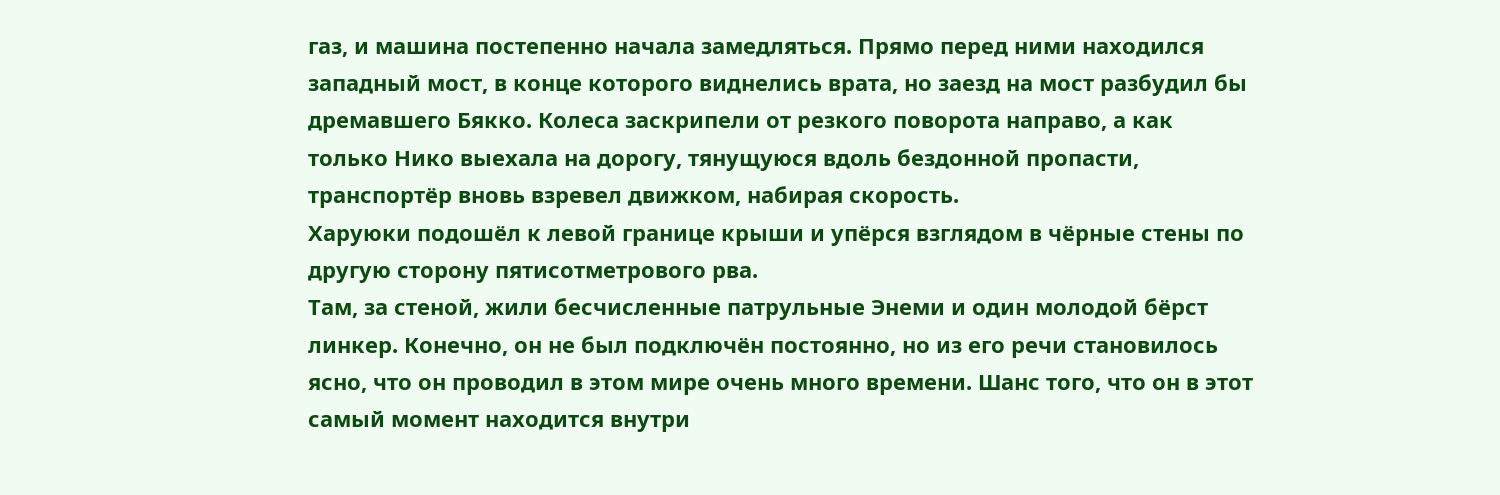газ, и машина постепенно начала замедляться. Прямо перед ними находился западный мост, в конце которого виднелись врата, но заезд на мост разбудил бы дремавшего Бякко. Колеса заскрипели от резкого поворота направо, а как только Нико выехала на дорогу, тянущуюся вдоль бездонной пропасти, транспортёр вновь взревел движком, набирая скорость.
Харуюки подошёл к левой границе крыши и упёрся взглядом в чёрные стены по другую сторону пятисотметрового рва.
Там, за стеной, жили бесчисленные патрульные Энеми и один молодой бёрст линкер. Конечно, он не был подключён постоянно, но из его речи становилось ясно, что он проводил в этом мире очень много времени. Шанс того, что он в этот самый момент находится внутри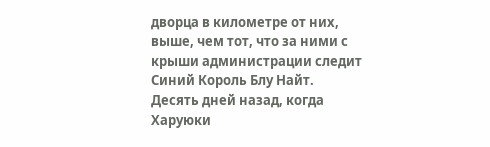дворца в километре от них, выше, чем тот, что за ними с крыши администрации следит Синий Король Блу Найт.
Десять дней назад, когда Харуюки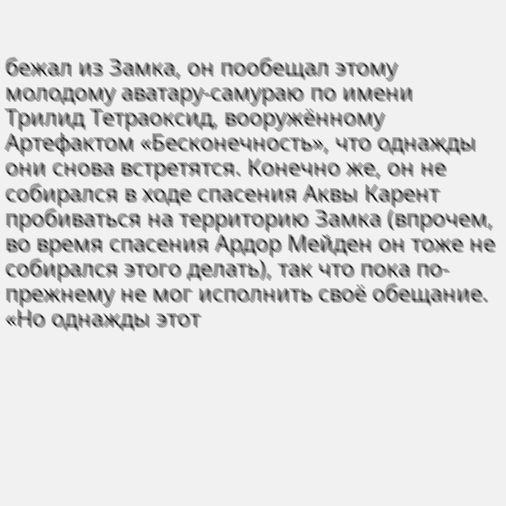бежал из Замка, он пообещал этому молодому аватару-самураю по имени Трилид Тетраоксид, вооружённому Артефактом «Бесконечность», что однажды они снова встретятся. Конечно же, он не собирался в ходе спасения Аквы Карент пробиваться на территорию Замка (впрочем, во время спасения Ардор Мейден он тоже не собирался этого делать), так что пока по-прежнему не мог исполнить своё обещание.
«Но однажды этот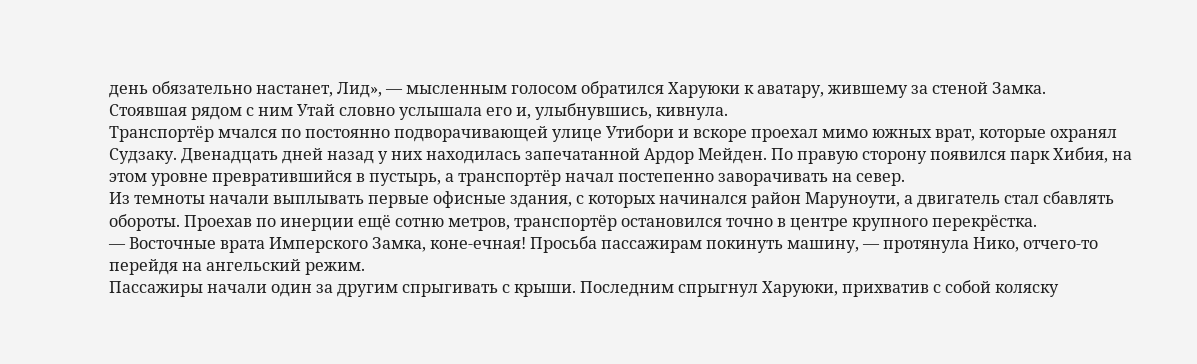день обязательно настанет, Лид», — мысленным голосом обратился Харуюки к аватару, жившему за стеной Замка.
Стоявшая рядом с ним Утай словно услышала его и, улыбнувшись, кивнула.
Транспортёр мчался по постоянно подворачивающей улице Утибори и вскоре проехал мимо южных врат, которые охранял Судзаку. Двенадцать дней назад у них находилась запечатанной Ардор Мейден. По правую сторону появился парк Хибия, на этом уровне превратившийся в пустырь, а транспортёр начал постепенно заворачивать на север.
Из темноты начали выплывать первые офисные здания, с которых начинался район Маруноути, а двигатель стал сбавлять обороты. Проехав по инерции ещё сотню метров, транспортёр остановился точно в центре крупного перекрёстка.
— Восточные врата Имперского Замка, коне-ечная! Просьба пассажирам покинуть машину, — протянула Нико, отчего-то перейдя на ангельский режим.
Пассажиры начали один за другим спрыгивать с крыши. Последним спрыгнул Харуюки, прихватив с собой коляску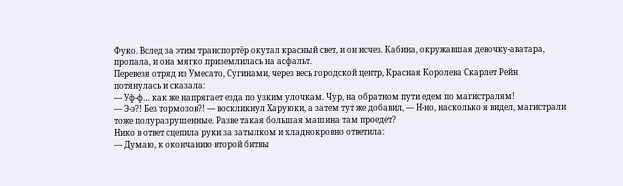Фуко. Вслед за этим транспортёр окутал красный свет, и он исчез. Кабина, окружавшая девочку-аватара, пропала, и она мягко приземлилась на асфальт.
Перевезя отряд из Умесато, Сугинами, через весь городской центр, Красная Королева Скарлет Рейн потянулась и сказала:
— Уф-ф… как же напрягает езда по узким улочкам. Чур, на обратном пути едем по магистралям!
— Э-э?! Без тормозов?! — воскликнул Харуюки, а затем тут же добавил, — Н-но, насколько я видел, магистрали тоже полуразрушенные. Разве такая большая машина там проедет?
Нико в ответ сцепила руки за затылком и хладнокровно ответила:
— Думаю, к окончанию второй битвы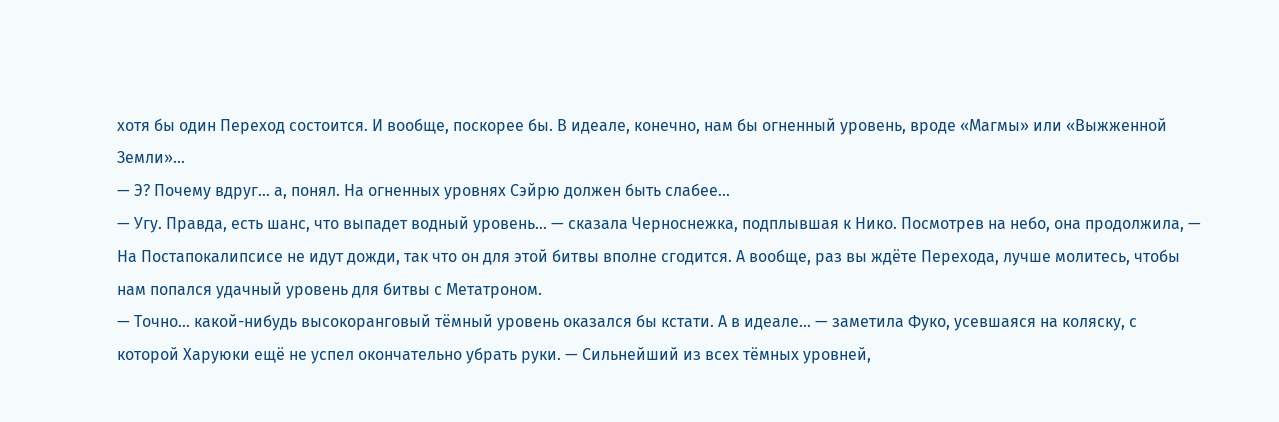хотя бы один Переход состоится. И вообще, поскорее бы. В идеале, конечно, нам бы огненный уровень, вроде «Магмы» или «Выжженной Земли»…
— Э? Почему вдруг… а, понял. На огненных уровнях Сэйрю должен быть слабее…
— Угу. Правда, есть шанс, что выпадет водный уровень… — сказала Черноснежка, подплывшая к Нико. Посмотрев на небо, она продолжила, — На Постапокалипсисе не идут дожди, так что он для этой битвы вполне сгодится. А вообще, раз вы ждёте Перехода, лучше молитесь, чтобы нам попался удачный уровень для битвы с Метатроном.
— Точно… какой-нибудь высокоранговый тёмный уровень оказался бы кстати. А в идеале… — заметила Фуко, усевшаяся на коляску, с которой Харуюки ещё не успел окончательно убрать руки. — Сильнейший из всех тёмных уровней,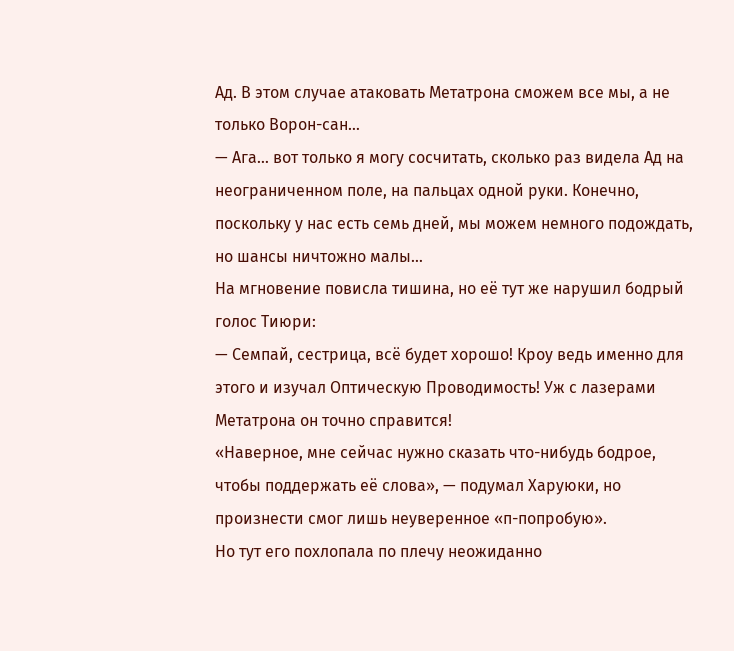Ад. В этом случае атаковать Метатрона сможем все мы, а не только Ворон-сан…
— Ага… вот только я могу сосчитать, сколько раз видела Ад на неограниченном поле, на пальцах одной руки. Конечно, поскольку у нас есть семь дней, мы можем немного подождать, но шансы ничтожно малы…
На мгновение повисла тишина, но её тут же нарушил бодрый голос Тиюри:
— Семпай, сестрица, всё будет хорошо! Кроу ведь именно для этого и изучал Оптическую Проводимость! Уж с лазерами Метатрона он точно справится!
«Наверное, мне сейчас нужно сказать что-нибудь бодрое, чтобы поддержать её слова», — подумал Харуюки, но произнести смог лишь неуверенное «п-попробую».
Но тут его похлопала по плечу неожиданно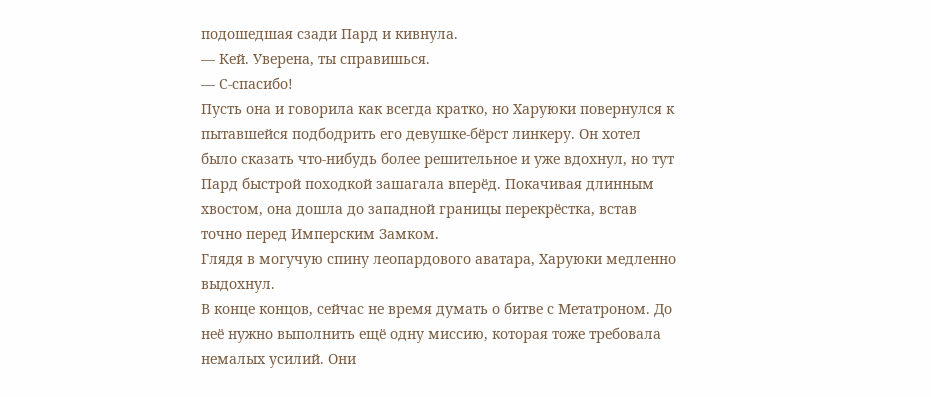подошедшая сзади Пард и кивнула.
— Кей. Уверена, ты справишься.
— С-спасибо!
Пусть она и говорила как всегда кратко, но Харуюки повернулся к пытавшейся подбодрить его девушке-бёрст линкеру. Он хотел было сказать что-нибудь более решительное и уже вдохнул, но тут Пард быстрой походкой зашагала вперёд. Покачивая длинным хвостом, она дошла до западной границы перекрёстка, встав точно перед Имперским Замком.
Глядя в могучую спину леопардового аватара, Харуюки медленно выдохнул.
В конце концов, сейчас не время думать о битве с Метатроном. До неё нужно выполнить ещё одну миссию, которая тоже требовала немалых усилий. Они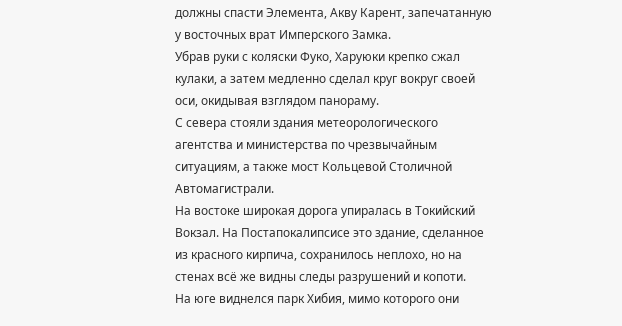должны спасти Элемента, Акву Карент, запечатанную у восточных врат Имперского Замка.
Убрав руки с коляски Фуко, Харуюки крепко сжал кулаки, а затем медленно сделал круг вокруг своей оси, окидывая взглядом панораму.
С севера стояли здания метеорологического агентства и министерства по чрезвычайным ситуациям, а также мост Кольцевой Столичной Автомагистрали.
На востоке широкая дорога упиралась в Токийский Вокзал. На Постапокалипсисе это здание, сделанное из красного кирпича, сохранилось неплохо, но на стенах всё же видны следы разрушений и копоти.
На юге виднелся парк Хибия, мимо которого они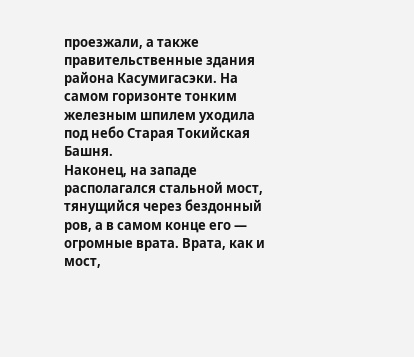проезжали, а также правительственные здания района Касумигасэки. На самом горизонте тонким железным шпилем уходила под небо Старая Токийская Башня.
Наконец, на западе располагался стальной мост, тянущийся через бездонный ров, а в самом конце его — огромные врата. Врата, как и мост,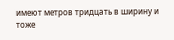имеют метров тридцать в ширину и тоже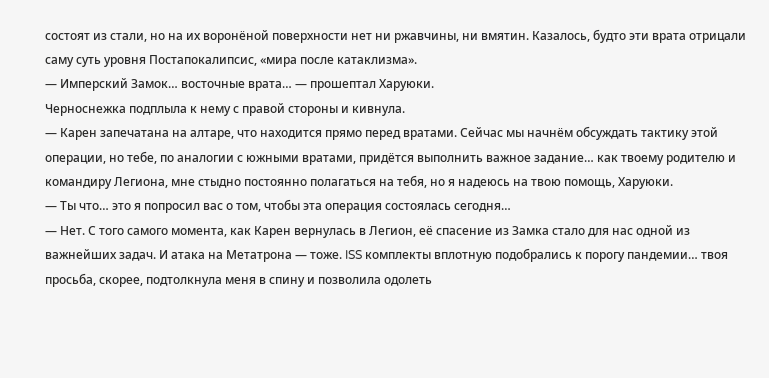состоят из стали, но на их воронёной поверхности нет ни ржавчины, ни вмятин. Казалось, будто эти врата отрицали саму суть уровня Постапокалипсис, «мира после катаклизма».
— Имперский Замок… восточные врата… — прошептал Харуюки.
Черноснежка подплыла к нему с правой стороны и кивнула.
— Карен запечатана на алтаре, что находится прямо перед вратами. Сейчас мы начнём обсуждать тактику этой операции, но тебе, по аналогии с южными вратами, придётся выполнить важное задание… как твоему родителю и командиру Легиона, мне стыдно постоянно полагаться на тебя, но я надеюсь на твою помощь, Харуюки.
— Ты что… это я попросил вас о том, чтобы эта операция состоялась сегодня…
— Нет. С того самого момента, как Карен вернулась в Легион, её спасение из Замка стало для нас одной из важнейших задач. И атака на Метатрона — тоже. ISS комплекты вплотную подобрались к порогу пандемии… твоя просьба, скорее, подтолкнула меня в спину и позволила одолеть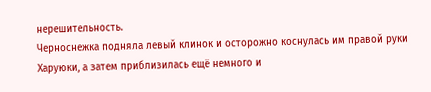нерешительность.
Черноснежка подняла левый клинок и осторожно коснулась им правой руки Харуюки, а затем приблизилась ещё немного и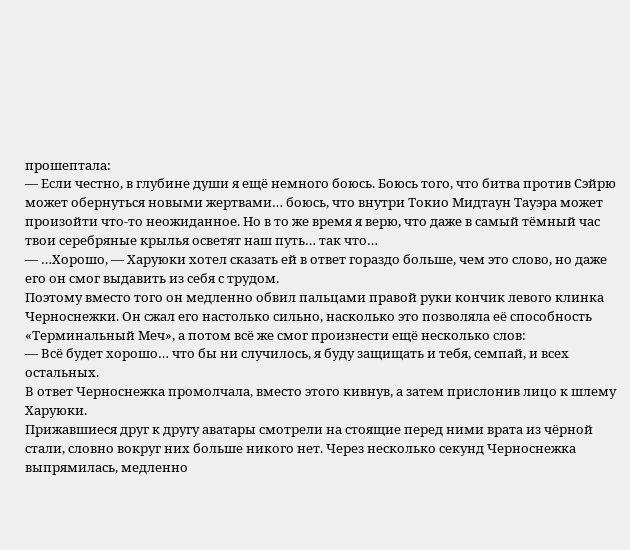прошептала:
— Если честно, в глубине души я ещё немного боюсь. Боюсь того, что битва против Сэйрю может обернуться новыми жертвами… боюсь, что внутри Токио Мидтаун Тауэра может произойти что-то неожиданное. Но в то же время я верю, что даже в самый тёмный час твои серебряные крылья осветят наш путь… так что…
— …Хорошо, — Харуюки хотел сказать ей в ответ гораздо больше, чем это слово, но даже его он смог выдавить из себя с трудом.
Поэтому вместо того он медленно обвил пальцами правой руки кончик левого клинка Черноснежки. Он сжал его настолько сильно, насколько это позволяла её способность «Терминальный Меч», а потом всё же смог произнести ещё несколько слов:
— Всё будет хорошо… что бы ни случилось, я буду защищать и тебя, семпай, и всех остальных.
В ответ Черноснежка промолчала, вместо этого кивнув, а затем прислонив лицо к шлему Харуюки.
Прижавшиеся друг к другу аватары смотрели на стоящие перед ними врата из чёрной стали, словно вокруг них больше никого нет. Через несколько секунд Черноснежка выпрямилась, медленно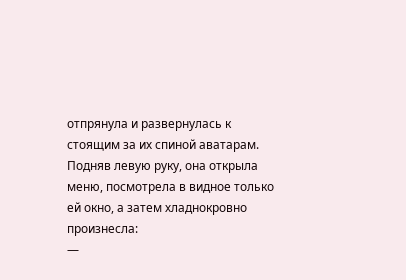отпрянула и развернулась к стоящим за их спиной аватарам. Подняв левую руку, она открыла меню, посмотрела в видное только ей окно, а затем хладнокровно произнесла:
—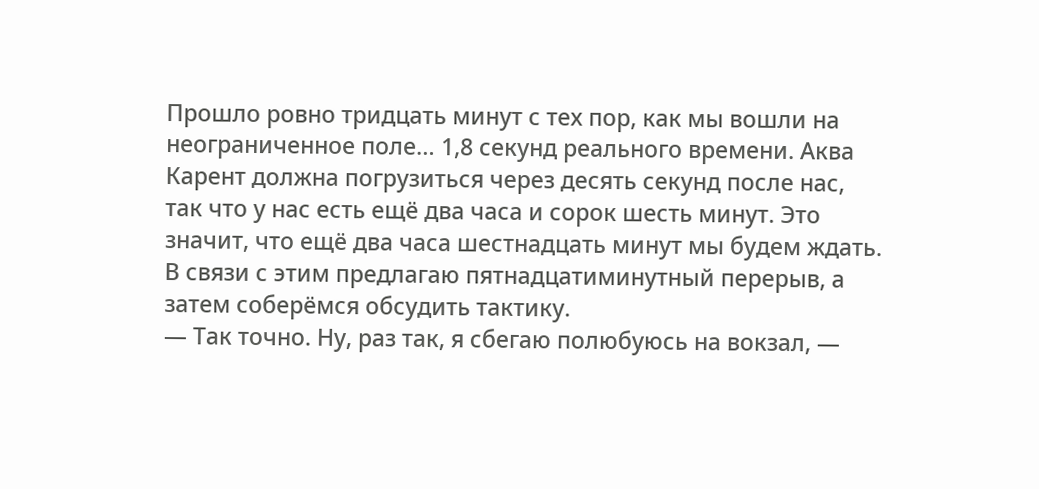Прошло ровно тридцать минут с тех пор, как мы вошли на неограниченное поле… 1,8 секунд реального времени. Аква Карент должна погрузиться через десять секунд после нас, так что у нас есть ещё два часа и сорок шесть минут. Это значит, что ещё два часа шестнадцать минут мы будем ждать. В связи с этим предлагаю пятнадцатиминутный перерыв, а затем соберёмся обсудить тактику.
— Так точно. Ну, раз так, я сбегаю полюбуюсь на вокзал, —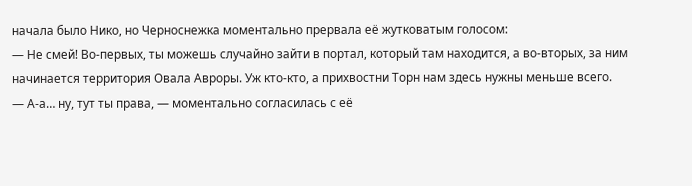начала было Нико, но Черноснежка моментально прервала её жутковатым голосом:
— Не смей! Во-первых, ты можешь случайно зайти в портал, который там находится, а во-вторых, за ним начинается территория Овала Авроры. Уж кто-кто, а прихвостни Торн нам здесь нужны меньше всего.
— А-а… ну, тут ты права, — моментально согласилась с её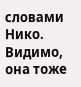словами Нико. Видимо, она тоже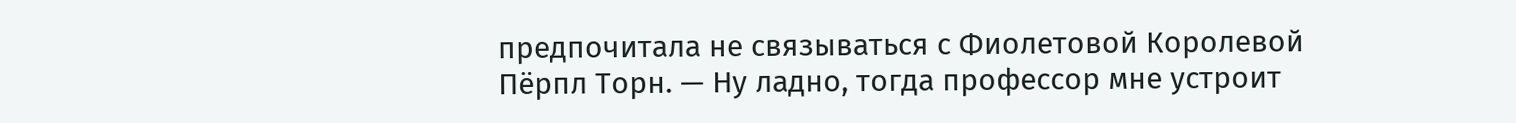предпочитала не связываться с Фиолетовой Королевой Пёрпл Торн. — Ну ладно, тогда профессор мне устроит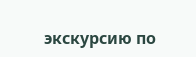экскурсию по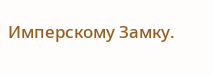Имперскому Замку.